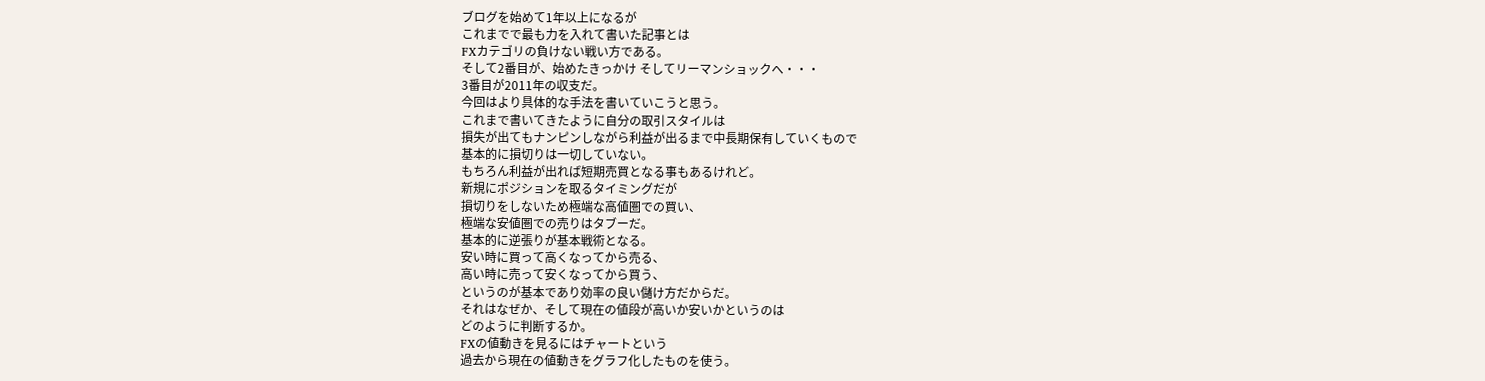ブログを始めて1年以上になるが
これまでで最も力を入れて書いた記事とは
FXカテゴリの負けない戦い方である。
そして2番目が、始めたきっかけ そしてリーマンショックへ・・・
3番目が2011年の収支だ。
今回はより具体的な手法を書いていこうと思う。
これまで書いてきたように自分の取引スタイルは
損失が出てもナンピンしながら利益が出るまで中長期保有していくもので
基本的に損切りは一切していない。
もちろん利益が出れば短期売買となる事もあるけれど。
新規にポジションを取るタイミングだが
損切りをしないため極端な高値圏での買い、
極端な安値圏での売りはタブーだ。
基本的に逆張りが基本戦術となる。
安い時に買って高くなってから売る、
高い時に売って安くなってから買う、
というのが基本であり効率の良い儲け方だからだ。
それはなぜか、そして現在の値段が高いか安いかというのは
どのように判断するか。
FXの値動きを見るにはチャートという
過去から現在の値動きをグラフ化したものを使う。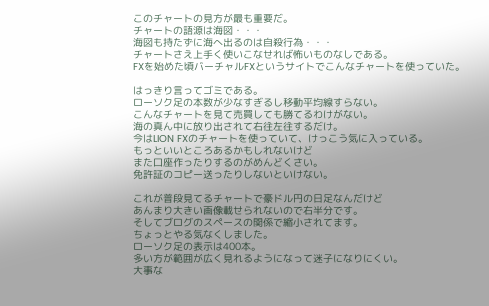このチャートの見方が最も重要だ。
チャートの語源は海図・・・
海図も持たずに海へ出るのは自殺行為・・・
チャートさえ上手く使いこなせれば怖いものなしである。
FXを始めた頃バーチャルFXというサイトでこんなチャートを使っていた。

はっきり言ってゴミである。
ローソク足の本数が少なすぎるし移動平均線すらない。
こんなチャートを見て売買しても勝てるわけがない。
海の真ん中に放り出されて右往左往するだけ。
今はLION FXのチャートを使っていて、けっこう気に入っている。
もっといいところあるかもしれないけど
また口座作ったりするのがめんどくさい。
免許証のコピー送ったりしないといけない。

これが普段見てるチャートで豪ドル円の日足なんだけど
あんまり大きい画像載せられないので右半分です。
そしてブログのスペースの関係で縮小されてます。
ちょっとやる気なくしました。
ローソク足の表示は400本。
多い方が範囲が広く見れるようになって迷子になりにくい。
大事な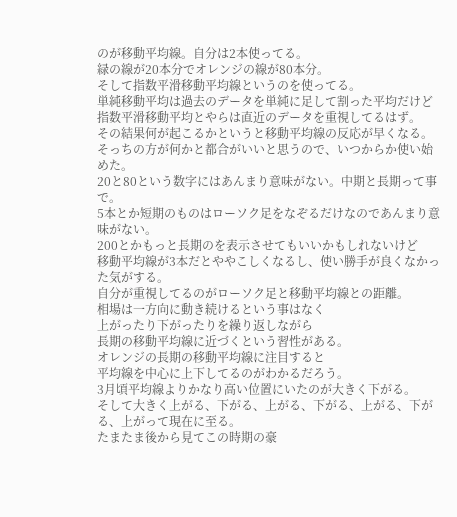のが移動平均線。自分は2本使ってる。
緑の線が20本分でオレンジの線が80本分。
そして指数平滑移動平均線というのを使ってる。
単純移動平均は過去のデータを単純に足して割った平均だけど
指数平滑移動平均とやらは直近のデータを重視してるはず。
その結果何が起こるかというと移動平均線の反応が早くなる。
そっちの方が何かと都合がいいと思うので、いつからか使い始めた。
20と80という数字にはあんまり意味がない。中期と長期って事で。
5本とか短期のものはローソク足をなぞるだけなのであんまり意味がない。
200とかもっと長期のを表示させてもいいかもしれないけど
移動平均線が3本だとややこしくなるし、使い勝手が良くなかった気がする。
自分が重視してるのがローソク足と移動平均線との距離。
相場は一方向に動き続けるという事はなく
上がったり下がったりを繰り返しながら
長期の移動平均線に近づくという習性がある。
オレンジの長期の移動平均線に注目すると
平均線を中心に上下してるのがわかるだろう。
3月頃平均線よりかなり高い位置にいたのが大きく下がる。
そして大きく上がる、下がる、上がる、下がる、上がる、下がる、上がって現在に至る。
たまたま後から見てこの時期の豪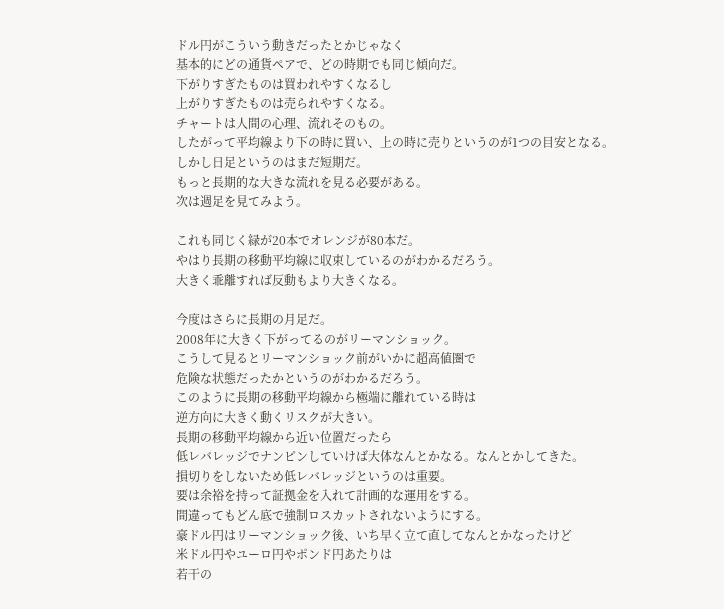ドル円がこういう動きだったとかじゃなく
基本的にどの通貨ペアで、どの時期でも同じ傾向だ。
下がりすぎたものは買われやすくなるし
上がりすぎたものは売られやすくなる。
チャートは人間の心理、流れそのもの。
したがって平均線より下の時に買い、上の時に売りというのが1つの目安となる。
しかし日足というのはまだ短期だ。
もっと長期的な大きな流れを見る必要がある。
次は週足を見てみよう。

これも同じく緑が20本でオレンジが80本だ。
やはり長期の移動平均線に収束しているのがわかるだろう。
大きく乖離すれば反動もより大きくなる。

今度はさらに長期の月足だ。
2008年に大きく下がってるのがリーマンショック。
こうして見るとリーマンショック前がいかに超高値圏で
危険な状態だったかというのがわかるだろう。
このように長期の移動平均線から極端に離れている時は
逆方向に大きく動くリスクが大きい。
長期の移動平均線から近い位置だったら
低レバレッジでナンピンしていけば大体なんとかなる。なんとかしてきた。
損切りをしないため低レバレッジというのは重要。
要は余裕を持って証拠金を入れて計画的な運用をする。
間違ってもどん底で強制ロスカットされないようにする。
豪ドル円はリーマンショック後、いち早く立て直してなんとかなったけど
米ドル円やユーロ円やポンド円あたりは
若干の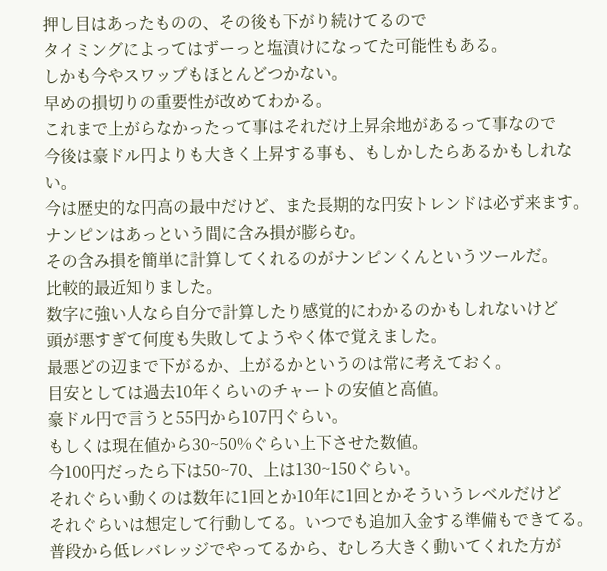押し目はあったものの、その後も下がり続けてるので
タイミングによってはずーっと塩漬けになってた可能性もある。
しかも今やスワップもほとんどつかない。
早めの損切りの重要性が改めてわかる。
これまで上がらなかったって事はそれだけ上昇余地があるって事なので
今後は豪ドル円よりも大きく上昇する事も、もしかしたらあるかもしれない。
今は歴史的な円高の最中だけど、また長期的な円安トレンドは必ず来ます。
ナンピンはあっという間に含み損が膨らむ。
その含み損を簡単に計算してくれるのがナンピンくんというツールだ。
比較的最近知りました。
数字に強い人なら自分で計算したり感覚的にわかるのかもしれないけど
頭が悪すぎて何度も失敗してようやく体で覚えました。
最悪どの辺まで下がるか、上がるかというのは常に考えておく。
目安としては過去10年くらいのチャートの安値と高値。
豪ドル円で言うと55円から107円ぐらい。
もしくは現在値から30~50%ぐらい上下させた数値。
今100円だったら下は50~70、上は130~150ぐらい。
それぐらい動くのは数年に1回とか10年に1回とかそういうレベルだけど
それぐらいは想定して行動してる。いつでも追加入金する準備もできてる。
普段から低レバレッジでやってるから、むしろ大きく動いてくれた方が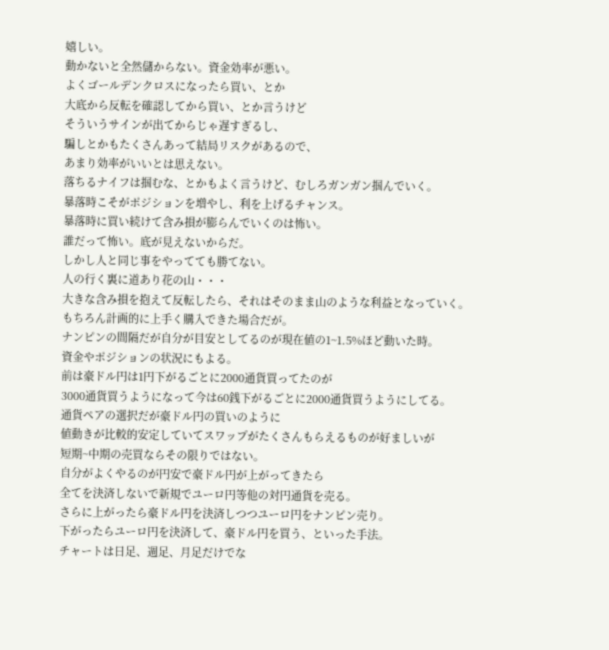嬉しい。
動かないと全然儲からない。資金効率が悪い。
よくゴールデンクロスになったら買い、とか
大底から反転を確認してから買い、とか言うけど
そういうサインが出てからじゃ遅すぎるし、
騙しとかもたくさんあって結局リスクがあるので、
あまり効率がいいとは思えない。
落ちるナイフは掴むな、とかもよく言うけど、むしろガンガン掴んでいく。
暴落時こそがポジションを増やし、利を上げるチャンス。
暴落時に買い続けて含み損が膨らんでいくのは怖い。
誰だって怖い。底が見えないからだ。
しかし人と同じ事をやってても勝てない。
人の行く裏に道あり花の山・・・
大きな含み損を抱えて反転したら、それはそのまま山のような利益となっていく。
もちろん計画的に上手く購入できた場合だが。
ナンピンの間隔だが自分が目安としてるのが現在値の1~1.5%ほど動いた時。
資金やポジションの状況にもよる。
前は豪ドル円は1円下がるごとに2000通貨買ってたのが
3000通貨買うようになって今は60銭下がるごとに2000通貨買うようにしてる。
通貨ペアの選択だが豪ドル円の買いのように
値動きが比較的安定していてスワップがたくさんもらえるものが好ましいが
短期~中期の売買ならその限りではない。
自分がよくやるのが円安で豪ドル円が上がってきたら
全てを決済しないで新規でユーロ円等他の対円通貨を売る。
さらに上がったら豪ドル円を決済しつつユーロ円をナンピン売り。
下がったらユーロ円を決済して、豪ドル円を買う、といった手法。
チャートは日足、週足、月足だけでな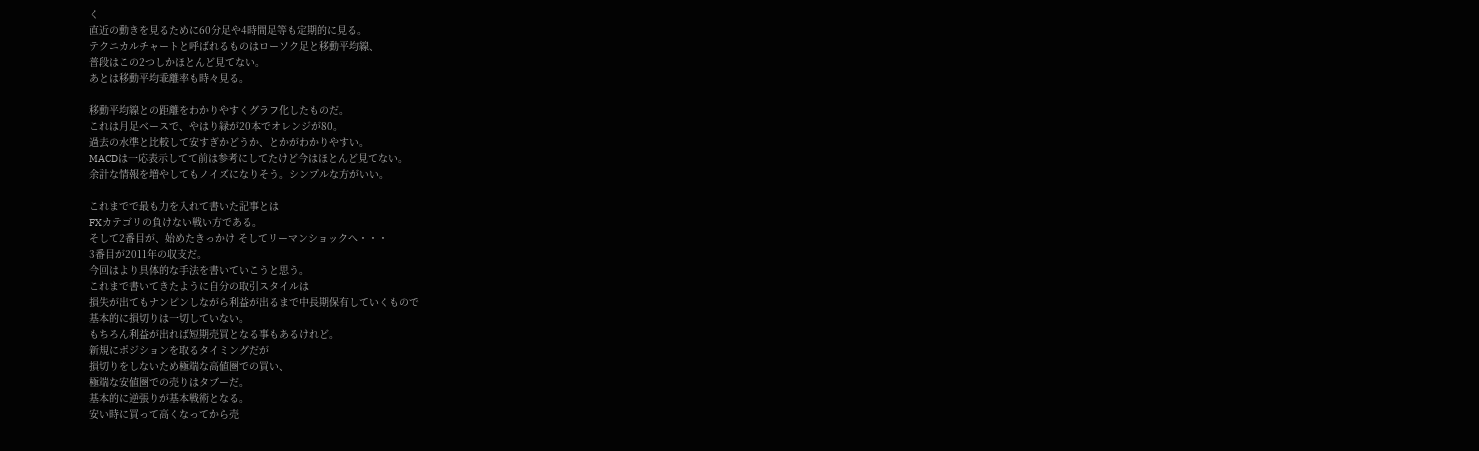く
直近の動きを見るために60分足や4時間足等も定期的に見る。
テクニカルチャートと呼ばれるものはローソク足と移動平均線、
普段はこの2つしかほとんど見てない。
あとは移動平均乖離率も時々見る。

移動平均線との距離をわかりやすくグラフ化したものだ。
これは月足ベースで、やはり緑が20本でオレンジが80。
過去の水準と比較して安すぎかどうか、とかがわかりやすい。
MACDは一応表示してて前は参考にしてたけど今はほとんど見てない。
余計な情報を増やしてもノイズになりそう。シンプルな方がいい。

これまでで最も力を入れて書いた記事とは
FXカテゴリの負けない戦い方である。
そして2番目が、始めたきっかけ そしてリーマンショックへ・・・
3番目が2011年の収支だ。
今回はより具体的な手法を書いていこうと思う。
これまで書いてきたように自分の取引スタイルは
損失が出てもナンピンしながら利益が出るまで中長期保有していくもので
基本的に損切りは一切していない。
もちろん利益が出れば短期売買となる事もあるけれど。
新規にポジションを取るタイミングだが
損切りをしないため極端な高値圏での買い、
極端な安値圏での売りはタブーだ。
基本的に逆張りが基本戦術となる。
安い時に買って高くなってから売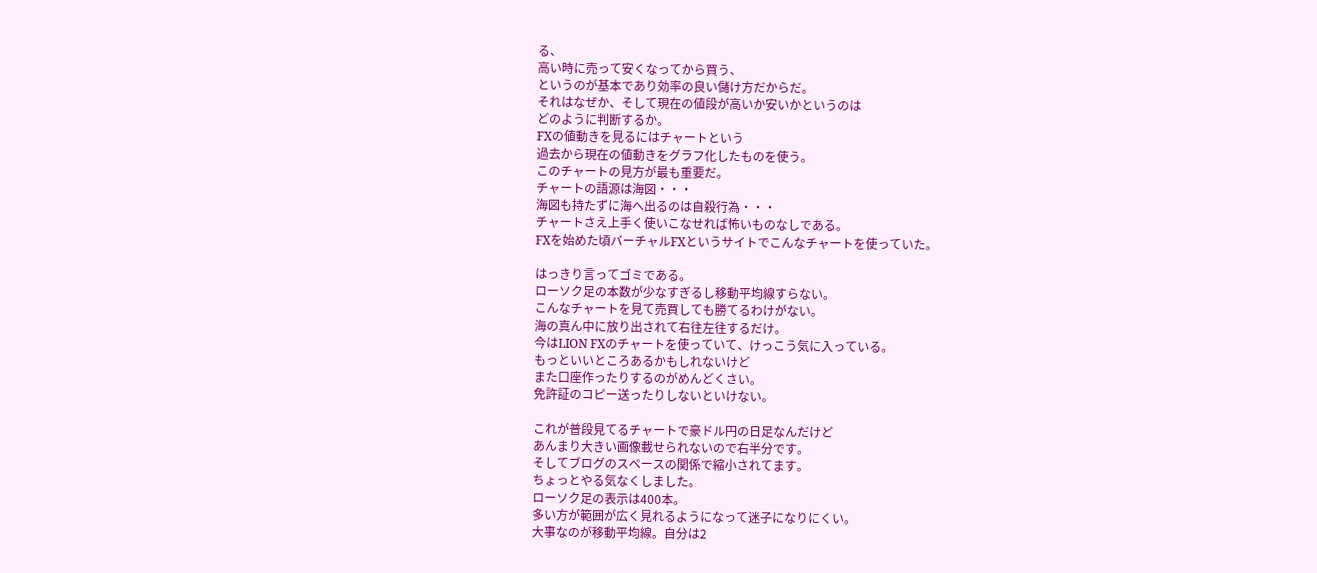る、
高い時に売って安くなってから買う、
というのが基本であり効率の良い儲け方だからだ。
それはなぜか、そして現在の値段が高いか安いかというのは
どのように判断するか。
FXの値動きを見るにはチャートという
過去から現在の値動きをグラフ化したものを使う。
このチャートの見方が最も重要だ。
チャートの語源は海図・・・
海図も持たずに海へ出るのは自殺行為・・・
チャートさえ上手く使いこなせれば怖いものなしである。
FXを始めた頃バーチャルFXというサイトでこんなチャートを使っていた。

はっきり言ってゴミである。
ローソク足の本数が少なすぎるし移動平均線すらない。
こんなチャートを見て売買しても勝てるわけがない。
海の真ん中に放り出されて右往左往するだけ。
今はLION FXのチャートを使っていて、けっこう気に入っている。
もっといいところあるかもしれないけど
また口座作ったりするのがめんどくさい。
免許証のコピー送ったりしないといけない。

これが普段見てるチャートで豪ドル円の日足なんだけど
あんまり大きい画像載せられないので右半分です。
そしてブログのスペースの関係で縮小されてます。
ちょっとやる気なくしました。
ローソク足の表示は400本。
多い方が範囲が広く見れるようになって迷子になりにくい。
大事なのが移動平均線。自分は2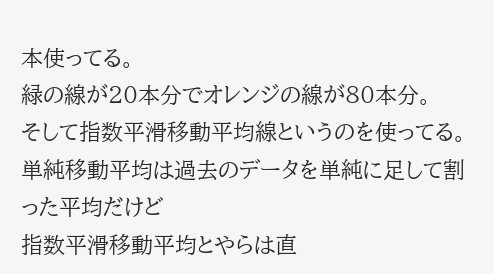本使ってる。
緑の線が20本分でオレンジの線が80本分。
そして指数平滑移動平均線というのを使ってる。
単純移動平均は過去のデータを単純に足して割った平均だけど
指数平滑移動平均とやらは直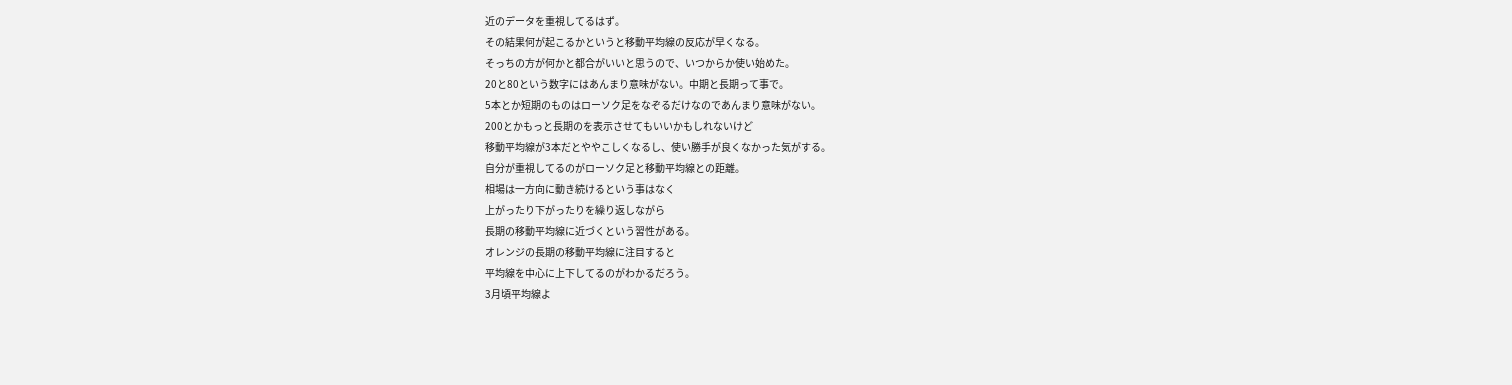近のデータを重視してるはず。
その結果何が起こるかというと移動平均線の反応が早くなる。
そっちの方が何かと都合がいいと思うので、いつからか使い始めた。
20と80という数字にはあんまり意味がない。中期と長期って事で。
5本とか短期のものはローソク足をなぞるだけなのであんまり意味がない。
200とかもっと長期のを表示させてもいいかもしれないけど
移動平均線が3本だとややこしくなるし、使い勝手が良くなかった気がする。
自分が重視してるのがローソク足と移動平均線との距離。
相場は一方向に動き続けるという事はなく
上がったり下がったりを繰り返しながら
長期の移動平均線に近づくという習性がある。
オレンジの長期の移動平均線に注目すると
平均線を中心に上下してるのがわかるだろう。
3月頃平均線よ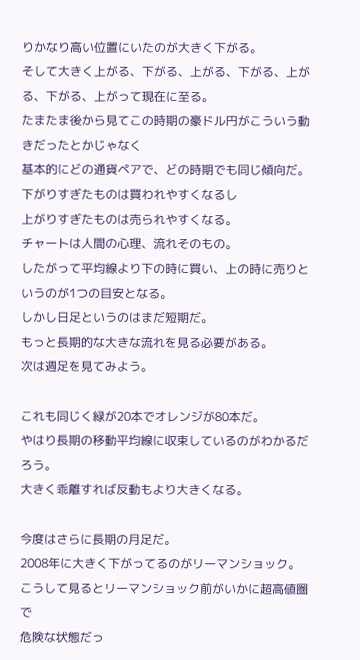りかなり高い位置にいたのが大きく下がる。
そして大きく上がる、下がる、上がる、下がる、上がる、下がる、上がって現在に至る。
たまたま後から見てこの時期の豪ドル円がこういう動きだったとかじゃなく
基本的にどの通貨ペアで、どの時期でも同じ傾向だ。
下がりすぎたものは買われやすくなるし
上がりすぎたものは売られやすくなる。
チャートは人間の心理、流れそのもの。
したがって平均線より下の時に買い、上の時に売りというのが1つの目安となる。
しかし日足というのはまだ短期だ。
もっと長期的な大きな流れを見る必要がある。
次は週足を見てみよう。

これも同じく緑が20本でオレンジが80本だ。
やはり長期の移動平均線に収束しているのがわかるだろう。
大きく乖離すれば反動もより大きくなる。

今度はさらに長期の月足だ。
2008年に大きく下がってるのがリーマンショック。
こうして見るとリーマンショック前がいかに超高値圏で
危険な状態だっ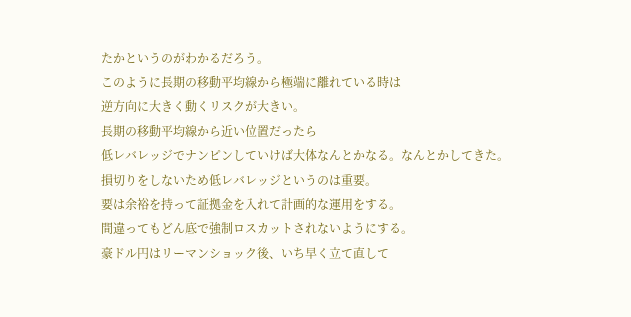たかというのがわかるだろう。
このように長期の移動平均線から極端に離れている時は
逆方向に大きく動くリスクが大きい。
長期の移動平均線から近い位置だったら
低レバレッジでナンピンしていけば大体なんとかなる。なんとかしてきた。
損切りをしないため低レバレッジというのは重要。
要は余裕を持って証拠金を入れて計画的な運用をする。
間違ってもどん底で強制ロスカットされないようにする。
豪ドル円はリーマンショック後、いち早く立て直して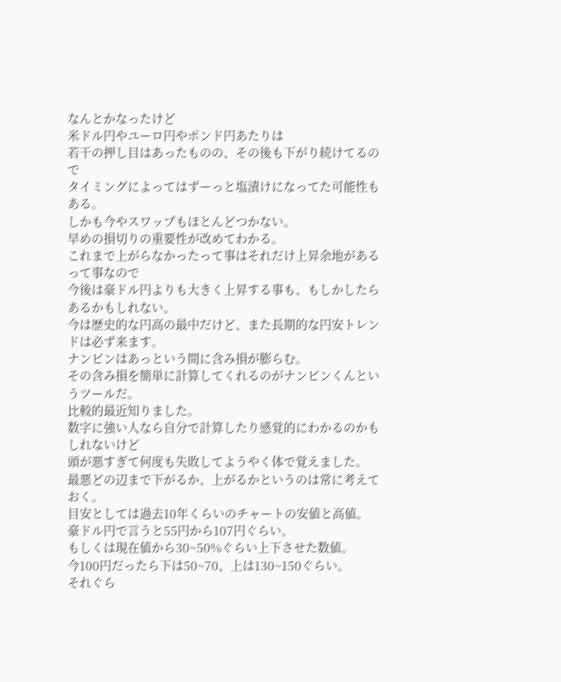なんとかなったけど
米ドル円やユーロ円やポンド円あたりは
若干の押し目はあったものの、その後も下がり続けてるので
タイミングによってはずーっと塩漬けになってた可能性もある。
しかも今やスワップもほとんどつかない。
早めの損切りの重要性が改めてわかる。
これまで上がらなかったって事はそれだけ上昇余地があるって事なので
今後は豪ドル円よりも大きく上昇する事も、もしかしたらあるかもしれない。
今は歴史的な円高の最中だけど、また長期的な円安トレンドは必ず来ます。
ナンピンはあっという間に含み損が膨らむ。
その含み損を簡単に計算してくれるのがナンピンくんというツールだ。
比較的最近知りました。
数字に強い人なら自分で計算したり感覚的にわかるのかもしれないけど
頭が悪すぎて何度も失敗してようやく体で覚えました。
最悪どの辺まで下がるか、上がるかというのは常に考えておく。
目安としては過去10年くらいのチャートの安値と高値。
豪ドル円で言うと55円から107円ぐらい。
もしくは現在値から30~50%ぐらい上下させた数値。
今100円だったら下は50~70、上は130~150ぐらい。
それぐら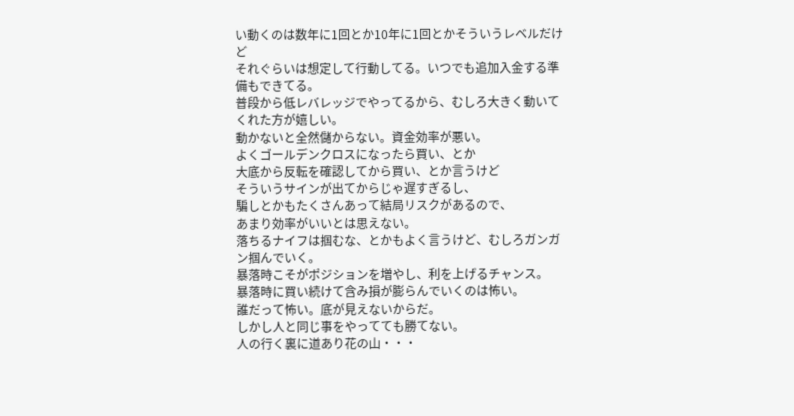い動くのは数年に1回とか10年に1回とかそういうレベルだけど
それぐらいは想定して行動してる。いつでも追加入金する準備もできてる。
普段から低レバレッジでやってるから、むしろ大きく動いてくれた方が嬉しい。
動かないと全然儲からない。資金効率が悪い。
よくゴールデンクロスになったら買い、とか
大底から反転を確認してから買い、とか言うけど
そういうサインが出てからじゃ遅すぎるし、
騙しとかもたくさんあって結局リスクがあるので、
あまり効率がいいとは思えない。
落ちるナイフは掴むな、とかもよく言うけど、むしろガンガン掴んでいく。
暴落時こそがポジションを増やし、利を上げるチャンス。
暴落時に買い続けて含み損が膨らんでいくのは怖い。
誰だって怖い。底が見えないからだ。
しかし人と同じ事をやってても勝てない。
人の行く裏に道あり花の山・・・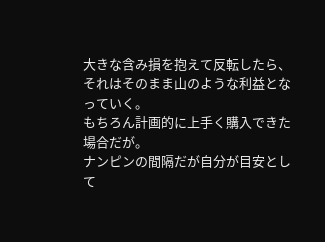大きな含み損を抱えて反転したら、それはそのまま山のような利益となっていく。
もちろん計画的に上手く購入できた場合だが。
ナンピンの間隔だが自分が目安として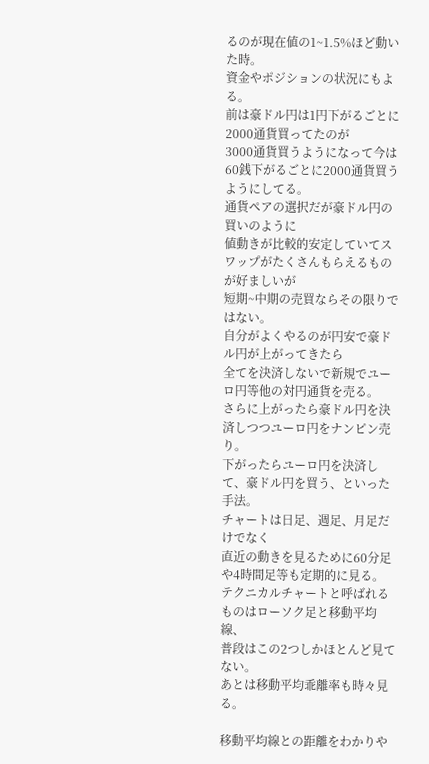るのが現在値の1~1.5%ほど動いた時。
資金やポジションの状況にもよる。
前は豪ドル円は1円下がるごとに2000通貨買ってたのが
3000通貨買うようになって今は60銭下がるごとに2000通貨買うようにしてる。
通貨ペアの選択だが豪ドル円の買いのように
値動きが比較的安定していてスワップがたくさんもらえるものが好ましいが
短期~中期の売買ならその限りではない。
自分がよくやるのが円安で豪ドル円が上がってきたら
全てを決済しないで新規でユーロ円等他の対円通貨を売る。
さらに上がったら豪ドル円を決済しつつユーロ円をナンピン売り。
下がったらユーロ円を決済して、豪ドル円を買う、といった手法。
チャートは日足、週足、月足だけでなく
直近の動きを見るために60分足や4時間足等も定期的に見る。
テクニカルチャートと呼ばれるものはローソク足と移動平均線、
普段はこの2つしかほとんど見てない。
あとは移動平均乖離率も時々見る。

移動平均線との距離をわかりや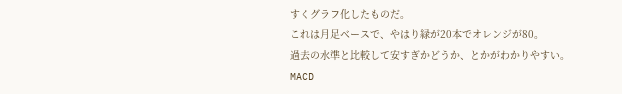すくグラフ化したものだ。
これは月足ベースで、やはり緑が20本でオレンジが80。
過去の水準と比較して安すぎかどうか、とかがわかりやすい。
MACD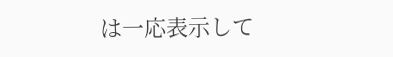は一応表示して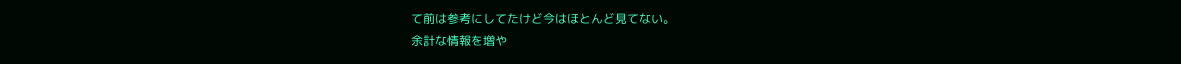て前は参考にしてたけど今はほとんど見てない。
余計な情報を増や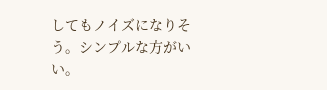してもノイズになりそう。シンプルな方がいい。